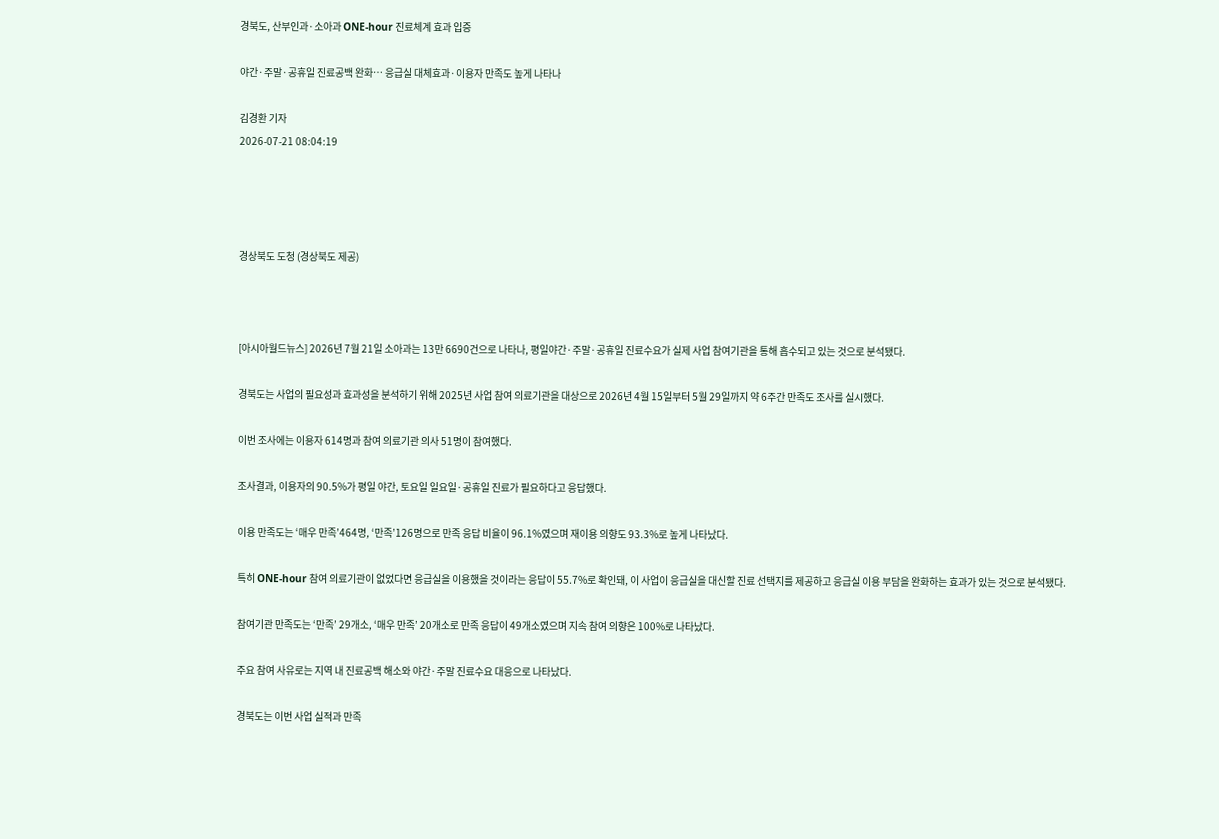경북도, 산부인과·소아과 ONE-hour 진료체계 효과 입증

야간·주말·공휴일 진료공백 완화… 응급실 대체효과·이용자 만족도 높게 나타나

김경환 기자
2026-07-21 08:04:19




경상북도 도청 (경상북도 제공)



[아시아월드뉴스] 2026년 7월 21일 소아과는 13만 6690건으로 나타나, 평일야간·주말·공휴일 진료수요가 실제 사업 참여기관을 통해 흡수되고 있는 것으로 분석됐다.

경북도는 사업의 필요성과 효과성을 분석하기 위해 2025년 사업 참여 의료기관을 대상으로 2026년 4월 15일부터 5월 29일까지 약 6주간 만족도 조사를 실시했다.

이번 조사에는 이용자 614명과 참여 의료기관 의사 51명이 참여했다.

조사결과, 이용자의 90.5%가 평일 야간, 토요일 일요일·공휴일 진료가 필요하다고 응답했다.

이용 만족도는 ‘매우 만족’464명, ‘만족’126명으로 만족 응답 비율이 96.1%였으며 재이용 의향도 93.3%로 높게 나타났다.

특히 ONE-hour 참여 의료기관이 없었다면 응급실을 이용했을 것이라는 응답이 55.7%로 확인돼, 이 사업이 응급실을 대신할 진료 선택지를 제공하고 응급실 이용 부담을 완화하는 효과가 있는 것으로 분석됐다.

참여기관 만족도는 ‘만족’ 29개소, ‘매우 만족’ 20개소로 만족 응답이 49개소였으며 지속 참여 의향은 100%로 나타났다.

주요 참여 사유로는 지역 내 진료공백 해소와 야간·주말 진료수요 대응으로 나타났다.

경북도는 이번 사업 실적과 만족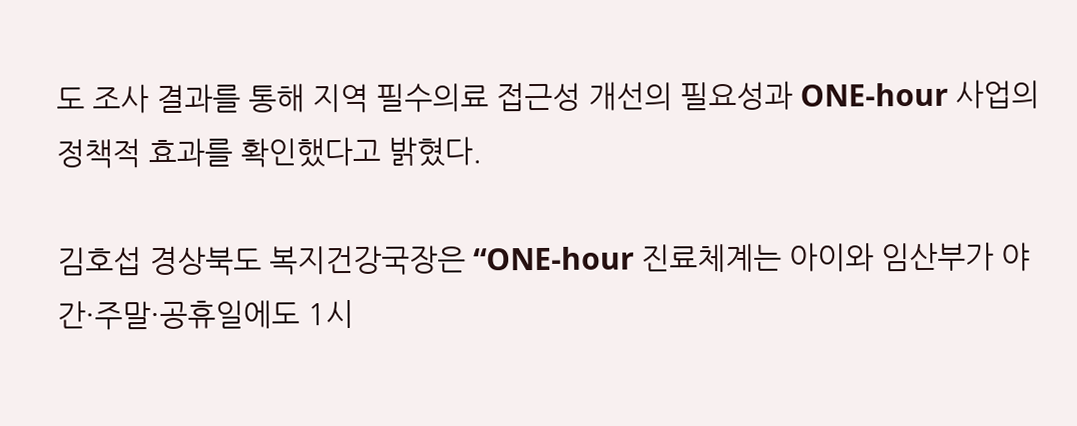도 조사 결과를 통해 지역 필수의료 접근성 개선의 필요성과 ONE-hour 사업의 정책적 효과를 확인했다고 밝혔다.

김호섭 경상북도 복지건강국장은 “ONE-hour 진료체계는 아이와 임산부가 야간·주말·공휴일에도 1시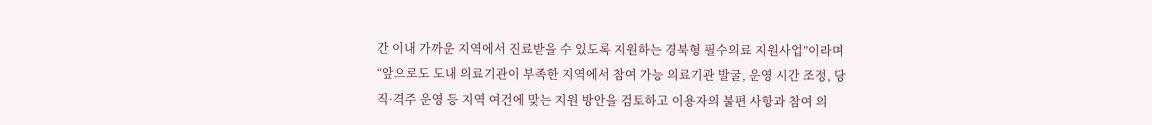간 이내 가까운 지역에서 진료받을 수 있도록 지원하는 경북형 필수의료 지원사업”이라며 “앞으로도 도내 의료기관이 부족한 지역에서 참여 가능 의료기관 발굴, 운영 시간 조정, 당직·격주 운영 등 지역 여건에 맞는 지원 방안을 검토하고 이용자의 불편 사항과 참여 의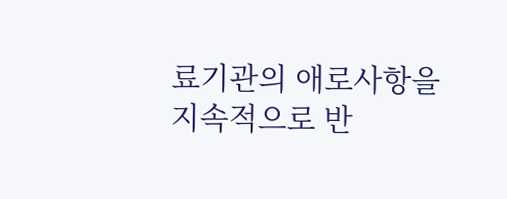료기관의 애로사항을 지속적으로 반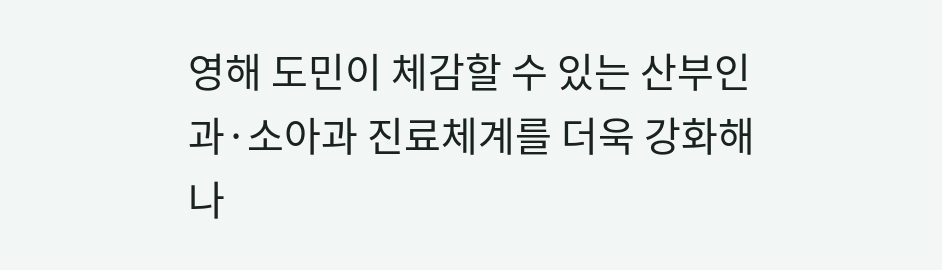영해 도민이 체감할 수 있는 산부인과·소아과 진료체계를 더욱 강화해 나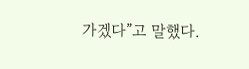가겠다”고 말했다.